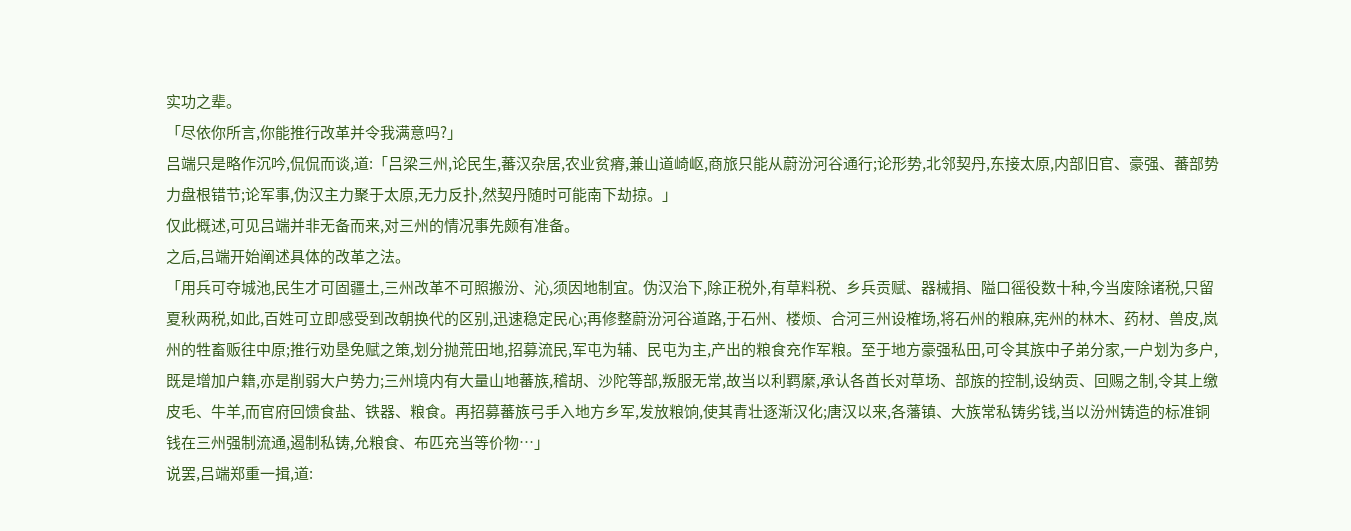实功之辈。
「尽依你所言,你能推行改革并令我满意吗?」
吕端只是略作沉吟,侃侃而谈,道:「吕梁三州,论民生,蕃汉杂居,农业贫瘠,兼山道崎岖,商旅只能从蔚汾河谷通行;论形势,北邻契丹,东接太原,内部旧官、豪强、蕃部势力盘根错节;论军事,伪汉主力聚于太原,无力反扑,然契丹随时可能南下劫掠。」
仅此概述,可见吕端并非无备而来,对三州的情况事先颇有准备。
之后,吕端开始阐述具体的改革之法。
「用兵可夺城池,民生才可固疆土,三州改革不可照搬汾、沁,须因地制宜。伪汉治下,除正税外,有草料税、乡兵贡赋、器械捐、隘口徭役数十种,今当废除诸税,只留夏秋两税,如此,百姓可立即感受到改朝换代的区别,迅速稳定民心;再修整蔚汾河谷道路,于石州、楼烦、合河三州设榷场,将石州的粮麻,宪州的林木、药材、兽皮,岚州的牲畜贩往中原;推行劝垦免赋之策,划分抛荒田地,招募流民,军屯为辅、民屯为主,产出的粮食充作军粮。至于地方豪强私田,可令其族中子弟分家,一户划为多户,既是增加户籍,亦是削弱大户势力;三州境内有大量山地蕃族,稽胡、沙陀等部,叛服无常,故当以利羁縻,承认各酋长对草场、部族的控制,设纳贡、回赐之制,令其上缴皮毛、牛羊,而官府回馈食盐、铁器、粮食。再招募蕃族弓手入地方乡军,发放粮饷,使其青壮逐渐汉化;唐汉以来,各藩镇、大族常私铸劣钱,当以汾州铸造的标准铜钱在三州强制流通,遏制私铸,允粮食、布匹充当等价物…」
说罢,吕端郑重一揖,道: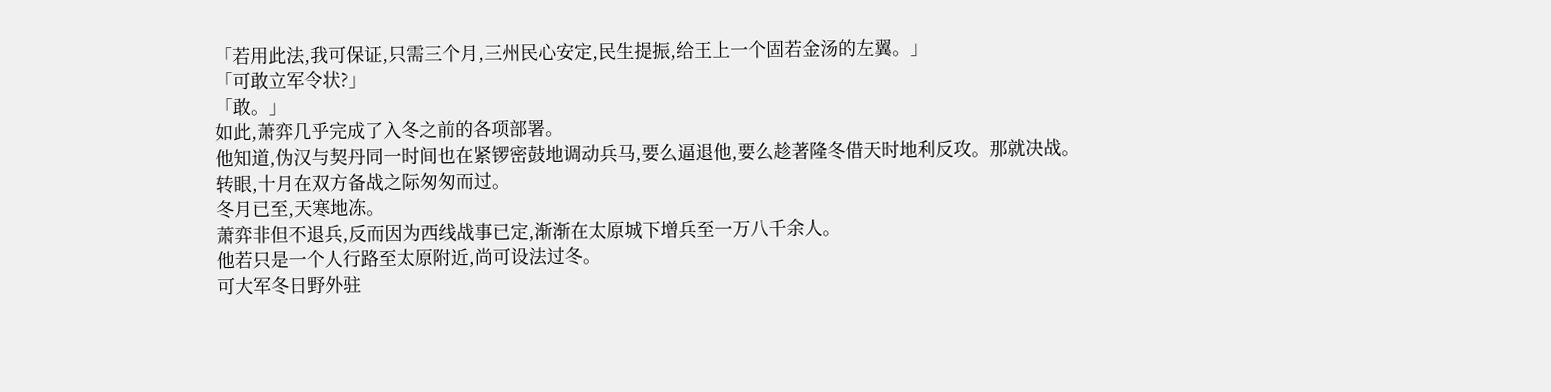「若用此法,我可保证,只需三个月,三州民心安定,民生提振,给王上一个固若金汤的左翼。」
「可敢立军令状?」
「敢。」
如此,萧弈几乎完成了入冬之前的各项部署。
他知道,伪汉与契丹同一时间也在紧锣密鼓地调动兵马,要么逼退他,要么趁著隆冬借天时地利反攻。那就决战。
转眼,十月在双方备战之际匆匆而过。
冬月已至,天寒地冻。
萧弈非但不退兵,反而因为西线战事已定,渐渐在太原城下增兵至一万八千余人。
他若只是一个人行路至太原附近,尚可设法过冬。
可大军冬日野外驻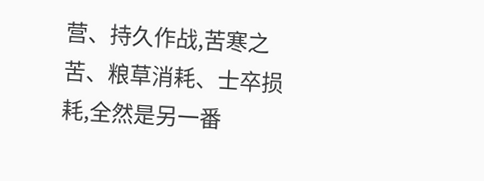营、持久作战,苦寒之苦、粮草消耗、士卒损耗,全然是另一番